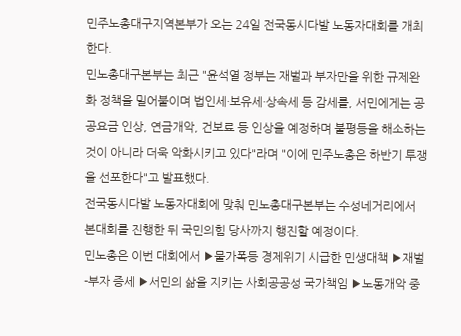민주노총대구지역본부가 오는 24일 전국동시다발 노동자대회를 개최한다.
민노총대구본부는 최근 "윤석열 정부는 재벌과 부자만을 위한 규제완화 정책을 밀어붙이며 법인세·보유세·상속세 등 감세를, 서민에게는 공공요금 인상, 연금개악, 건보료 등 인상을 예정하며 불평등을 해소하는 것이 아니라 더욱 악화시키고 있다"라며 "이에 민주노총은 하반기 투쟁을 선포한다"고 발표했다.
전국동시다발 노동자대회에 맞춰 민노총대구본부는 수성네거리에서 본대회를 진행한 뒤 국민의힘 당사까지 행진할 예정이다.
민노총은 이번 대회에서 ▶물가폭등 경제위기 시급한 민생대책 ▶재벌-부자 증세 ▶서민의 삶을 지키는 사회공공성 국가책임 ▶노동개악 중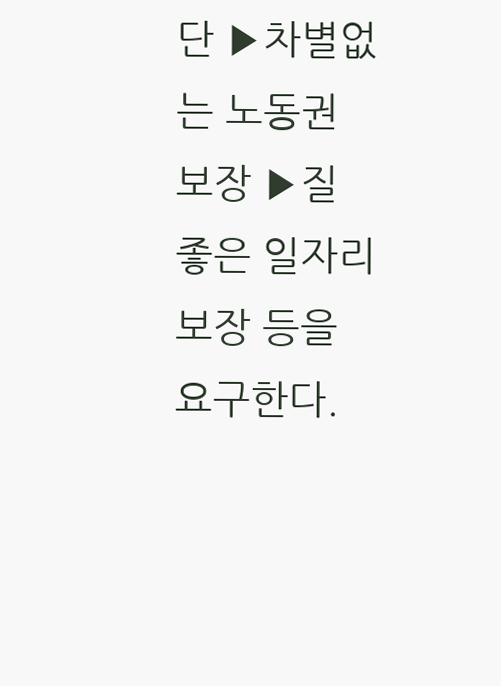단 ▶차별없는 노동권 보장 ▶질 좋은 일자리 보장 등을 요구한다.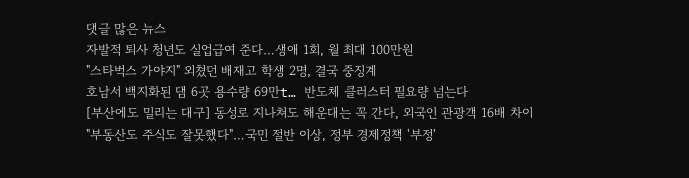댓글 많은 뉴스
자발적 퇴사 청년도 실업급여 준다…생애 1회, 월 최대 100만원
"스타벅스 가야지" 외쳤던 배재고 학생 2명, 결국 중징계
호남서 백지화된 댐 6곳 용수량 69만t… 반도체 클러스터 필요량 넘는다
[부산에도 밀리는 대구] 동성로 지나쳐도 해운대는 꼭 간다, 외국인 관광객 16배 차이
"부동산도 주식도 잘못했다"…국민 절반 이상, 정부 경제정책 '부정'